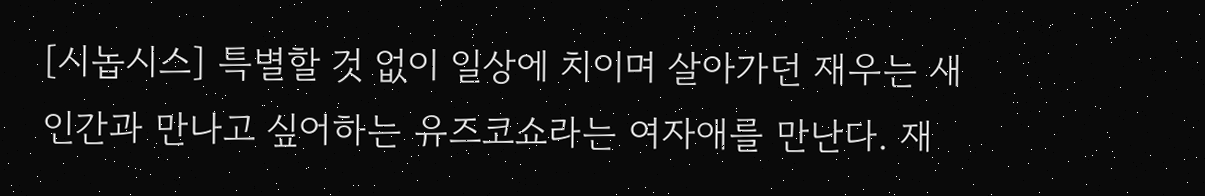[시놉시스] 특별할 것 없이 일상에 치이며 살아가던 재우는 새 인간과 만나고 싶어하는 유즈코쇼라는 여자애를 만난다. 재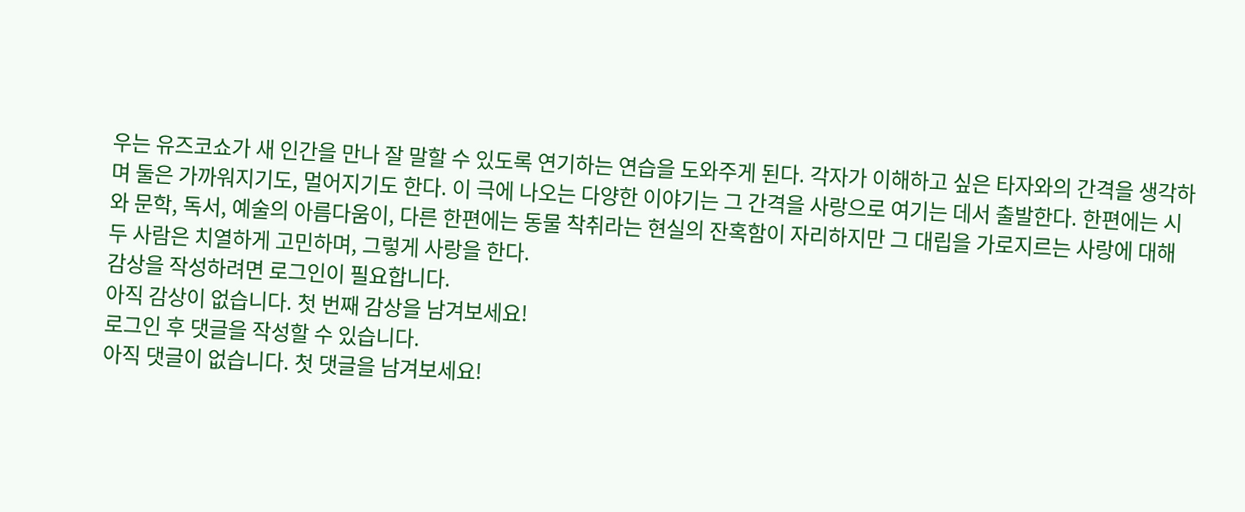우는 유즈코쇼가 새 인간을 만나 잘 말할 수 있도록 연기하는 연습을 도와주게 된다. 각자가 이해하고 싶은 타자와의 간격을 생각하며 둘은 가까워지기도, 멀어지기도 한다. 이 극에 나오는 다양한 이야기는 그 간격을 사랑으로 여기는 데서 출발한다. 한편에는 시와 문학, 독서, 예술의 아름다움이, 다른 한편에는 동물 착취라는 현실의 잔혹함이 자리하지만 그 대립을 가로지르는 사랑에 대해 두 사람은 치열하게 고민하며, 그렇게 사랑을 한다.
감상을 작성하려면 로그인이 필요합니다.
아직 감상이 없습니다. 첫 번째 감상을 남겨보세요!
로그인 후 댓글을 작성할 수 있습니다.
아직 댓글이 없습니다. 첫 댓글을 남겨보세요!